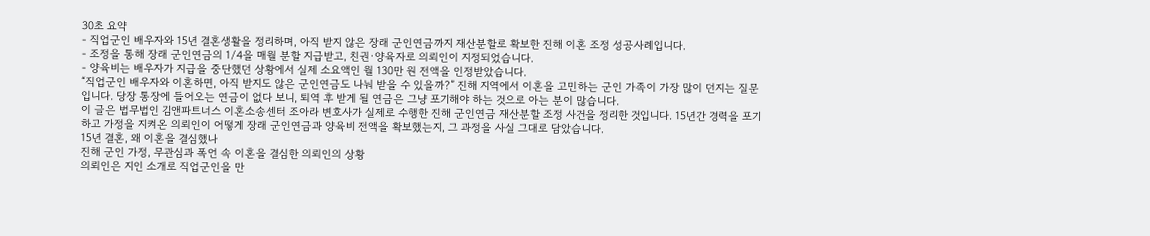30초 요약
- 직업군인 배우자와 15년 결혼생활을 정리하며, 아직 받지 않은 장래 군인연금까지 재산분할로 확보한 진해 이혼 조정 성공사례입니다.
- 조정을 통해 장래 군인연금의 1/4을 매월 분할 지급받고, 친권·양육자로 의뢰인이 지정되었습니다.
- 양육비는 배우자가 지급을 중단했던 상황에서 실제 소요액인 월 130만 원 전액을 인정받았습니다.
“직업군인 배우자와 이혼하면, 아직 받지도 않은 군인연금도 나눠 받을 수 있을까?” 진해 지역에서 이혼을 고민하는 군인 가족이 가장 많이 던지는 질문입니다. 당장 통장에 들어오는 연금이 없다 보니, 퇴역 후 받게 될 연금은 그냥 포기해야 하는 것으로 아는 분이 많습니다.
이 글은 법무법인 김앤파트너스 이혼소송센터 조아라 변호사가 실제로 수행한 진해 군인연금 재산분할 조정 사건을 정리한 것입니다. 15년간 경력을 포기하고 가정을 지켜온 의뢰인이 어떻게 장래 군인연금과 양육비 전액을 확보했는지, 그 과정을 사실 그대로 담았습니다.
15년 결혼, 왜 이혼을 결심했나
진해 군인 가정, 무관심과 폭언 속 이혼을 결심한 의뢰인의 상황
의뢰인은 지인 소개로 직업군인을 만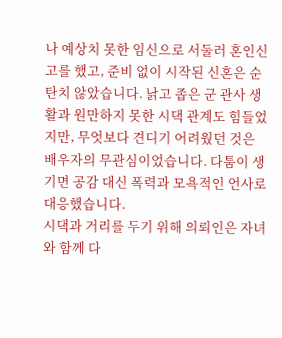나 예상치 못한 임신으로 서둘러 혼인신고를 했고, 준비 없이 시작된 신혼은 순탄치 않았습니다. 낡고 좁은 군 관사 생활과 원만하지 못한 시댁 관계도 힘들었지만, 무엇보다 견디기 어려웠던 것은 배우자의 무관심이었습니다. 다툼이 생기면 공감 대신 폭력과 모욕적인 언사로 대응했습니다.
시댁과 거리를 두기 위해 의뢰인은 자녀와 함께 다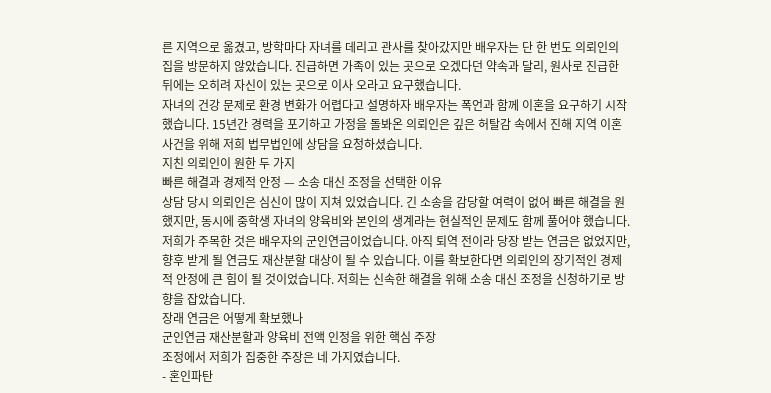른 지역으로 옮겼고, 방학마다 자녀를 데리고 관사를 찾아갔지만 배우자는 단 한 번도 의뢰인의 집을 방문하지 않았습니다. 진급하면 가족이 있는 곳으로 오겠다던 약속과 달리, 원사로 진급한 뒤에는 오히려 자신이 있는 곳으로 이사 오라고 요구했습니다.
자녀의 건강 문제로 환경 변화가 어렵다고 설명하자 배우자는 폭언과 함께 이혼을 요구하기 시작했습니다. 15년간 경력을 포기하고 가정을 돌봐온 의뢰인은 깊은 허탈감 속에서 진해 지역 이혼 사건을 위해 저희 법무법인에 상담을 요청하셨습니다.
지친 의뢰인이 원한 두 가지
빠른 해결과 경제적 안정 — 소송 대신 조정을 선택한 이유
상담 당시 의뢰인은 심신이 많이 지쳐 있었습니다. 긴 소송을 감당할 여력이 없어 빠른 해결을 원했지만, 동시에 중학생 자녀의 양육비와 본인의 생계라는 현실적인 문제도 함께 풀어야 했습니다.
저희가 주목한 것은 배우자의 군인연금이었습니다. 아직 퇴역 전이라 당장 받는 연금은 없었지만, 향후 받게 될 연금도 재산분할 대상이 될 수 있습니다. 이를 확보한다면 의뢰인의 장기적인 경제적 안정에 큰 힘이 될 것이었습니다. 저희는 신속한 해결을 위해 소송 대신 조정을 신청하기로 방향을 잡았습니다.
장래 연금은 어떻게 확보했나
군인연금 재산분할과 양육비 전액 인정을 위한 핵심 주장
조정에서 저희가 집중한 주장은 네 가지였습니다.
- 혼인파탄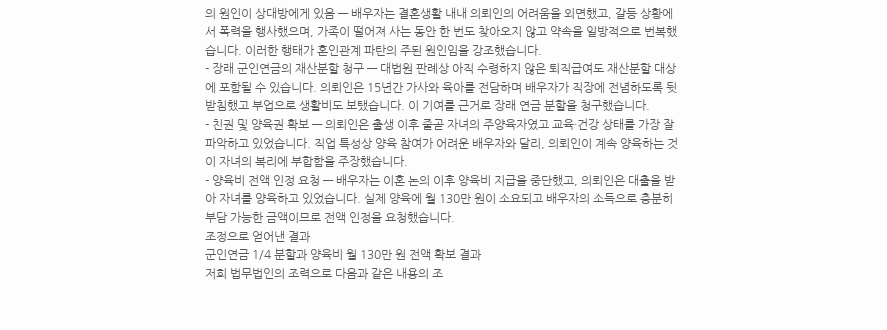의 원인이 상대방에게 있음 — 배우자는 결혼생활 내내 의뢰인의 어려움을 외면했고, 갈등 상황에서 폭력을 행사했으며, 가족이 떨어져 사는 동안 한 번도 찾아오지 않고 약속을 일방적으로 번복했습니다. 이러한 행태가 혼인관계 파탄의 주된 원인임을 강조했습니다.
- 장래 군인연금의 재산분할 청구 — 대법원 판례상 아직 수령하지 않은 퇴직급여도 재산분할 대상에 포함될 수 있습니다. 의뢰인은 15년간 가사와 육아를 전담하며 배우자가 직장에 전념하도록 뒷받침했고 부업으로 생활비도 보탰습니다. 이 기여를 근거로 장래 연금 분할을 청구했습니다.
- 친권 및 양육권 확보 — 의뢰인은 출생 이후 줄곧 자녀의 주양육자였고 교육·건강 상태를 가장 잘 파악하고 있었습니다. 직업 특성상 양육 참여가 어려운 배우자와 달리, 의뢰인이 계속 양육하는 것이 자녀의 복리에 부합함을 주장했습니다.
- 양육비 전액 인정 요청 — 배우자는 이혼 논의 이후 양육비 지급을 중단했고, 의뢰인은 대출을 받아 자녀를 양육하고 있었습니다. 실제 양육에 월 130만 원이 소요되고 배우자의 소득으로 충분히 부담 가능한 금액이므로 전액 인정을 요청했습니다.
조정으로 얻어낸 결과
군인연금 1/4 분할과 양육비 월 130만 원 전액 확보 결과
저희 법무법인의 조력으로 다음과 같은 내용의 조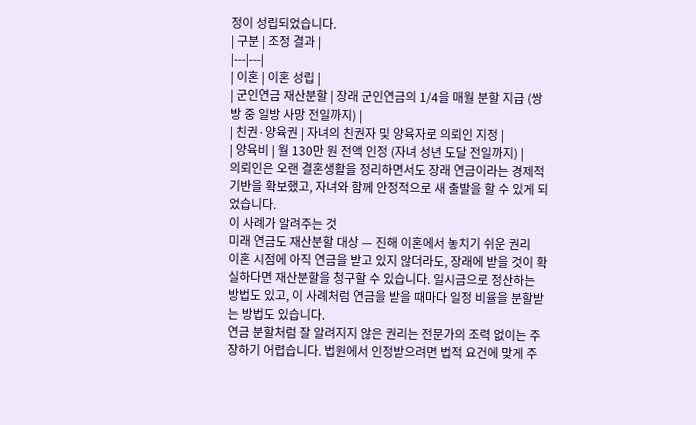정이 성립되었습니다.
| 구분 | 조정 결과 |
|---|---|
| 이혼 | 이혼 성립 |
| 군인연금 재산분할 | 장래 군인연금의 1/4을 매월 분할 지급 (쌍방 중 일방 사망 전일까지) |
| 친권·양육권 | 자녀의 친권자 및 양육자로 의뢰인 지정 |
| 양육비 | 월 130만 원 전액 인정 (자녀 성년 도달 전일까지) |
의뢰인은 오랜 결혼생활을 정리하면서도 장래 연금이라는 경제적 기반을 확보했고, 자녀와 함께 안정적으로 새 출발을 할 수 있게 되었습니다.
이 사례가 알려주는 것
미래 연금도 재산분할 대상 — 진해 이혼에서 놓치기 쉬운 권리
이혼 시점에 아직 연금을 받고 있지 않더라도, 장래에 받을 것이 확실하다면 재산분할을 청구할 수 있습니다. 일시금으로 정산하는 방법도 있고, 이 사례처럼 연금을 받을 때마다 일정 비율을 분할받는 방법도 있습니다.
연금 분할처럼 잘 알려지지 않은 권리는 전문가의 조력 없이는 주장하기 어렵습니다. 법원에서 인정받으려면 법적 요건에 맞게 주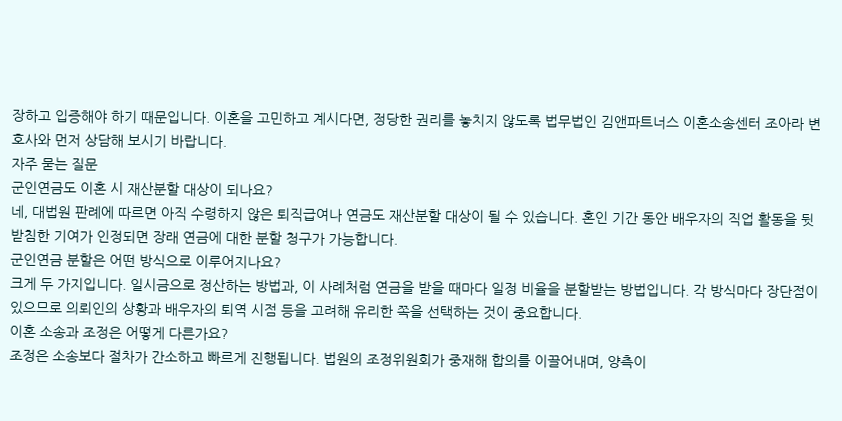장하고 입증해야 하기 때문입니다. 이혼을 고민하고 계시다면, 정당한 권리를 놓치지 않도록 법무법인 김앤파트너스 이혼소송센터 조아라 변호사와 먼저 상담해 보시기 바랍니다.
자주 묻는 질문
군인연금도 이혼 시 재산분할 대상이 되나요?
네, 대법원 판례에 따르면 아직 수령하지 않은 퇴직급여나 연금도 재산분할 대상이 될 수 있습니다. 혼인 기간 동안 배우자의 직업 활동을 뒷받침한 기여가 인정되면 장래 연금에 대한 분할 청구가 가능합니다.
군인연금 분할은 어떤 방식으로 이루어지나요?
크게 두 가지입니다. 일시금으로 정산하는 방법과, 이 사례처럼 연금을 받을 때마다 일정 비율을 분할받는 방법입니다. 각 방식마다 장단점이 있으므로 의뢰인의 상황과 배우자의 퇴역 시점 등을 고려해 유리한 쪽을 선택하는 것이 중요합니다.
이혼 소송과 조정은 어떻게 다른가요?
조정은 소송보다 절차가 간소하고 빠르게 진행됩니다. 법원의 조정위원회가 중재해 합의를 이끌어내며, 양측이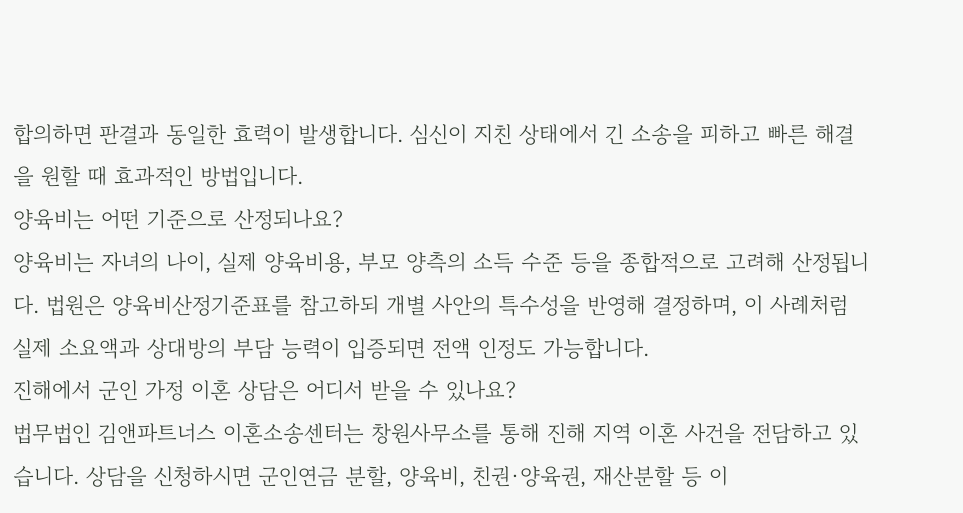합의하면 판결과 동일한 효력이 발생합니다. 심신이 지친 상태에서 긴 소송을 피하고 빠른 해결을 원할 때 효과적인 방법입니다.
양육비는 어떤 기준으로 산정되나요?
양육비는 자녀의 나이, 실제 양육비용, 부모 양측의 소득 수준 등을 종합적으로 고려해 산정됩니다. 법원은 양육비산정기준표를 참고하되 개별 사안의 특수성을 반영해 결정하며, 이 사례처럼 실제 소요액과 상대방의 부담 능력이 입증되면 전액 인정도 가능합니다.
진해에서 군인 가정 이혼 상담은 어디서 받을 수 있나요?
법무법인 김앤파트너스 이혼소송센터는 창원사무소를 통해 진해 지역 이혼 사건을 전담하고 있습니다. 상담을 신청하시면 군인연금 분할, 양육비, 친권·양육권, 재산분할 등 이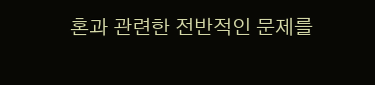혼과 관련한 전반적인 문제를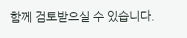함께 검토받으실 수 있습니다.